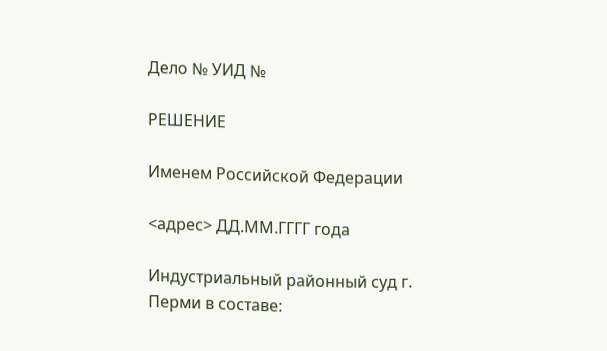Дело № УИД №

РЕШЕНИЕ

Именем Российской Федерации

<адрес> ДД.ММ.ГГГГ года

Индустриальный районный суд г. Перми в составе: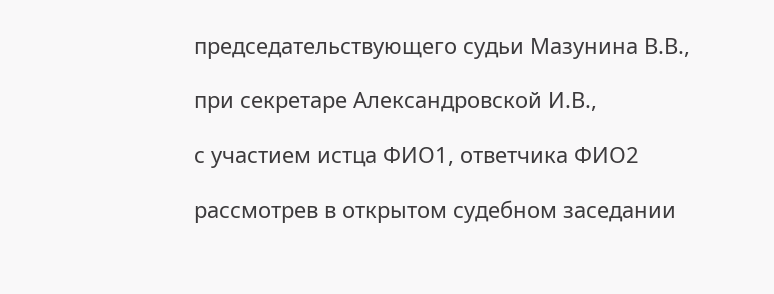председательствующего судьи Мазунина В.В.,

при секретаре Александровской И.В.,

с участием истца ФИО1, ответчика ФИО2

рассмотрев в открытом судебном заседании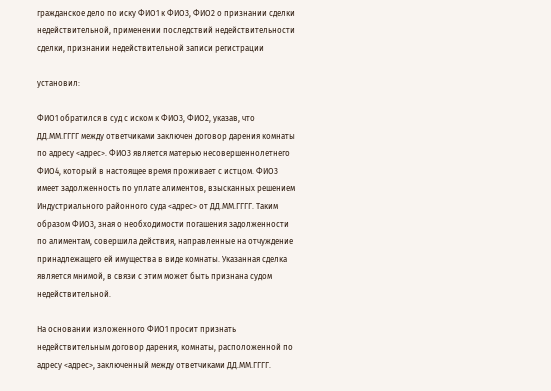гражданское дело по иску ФИО1 к ФИО3, ФИО2 о признании сделки недействительной, применении последствий недействительности сделки, признании недействительной записи регистрации

установил:

ФИО1 обратился в суд с иском к ФИО3, ФИО2, указав, что ДД.ММ.ГГГГ между ответчиками заключен договор дарения комнаты по адресу <адрес>. ФИО3 является матерью несовершеннолетнего ФИО4, который в настоящее время проживает с истцом. ФИО3 имеет задолженность по уплате алиментов, взысканных решением Индустриального районного суда <адрес> от ДД.ММ.ГГГГ. Таким образом ФИО3, зная о необходимости погашения задолженности по алиментам, совершила действия, направленные на отчуждение принадлежащего ей имущества в виде комнаты. Указанная сделка является мнимой, в связи с этим может быть признана судом недействительной.

На основании изложенного ФИО1 просит признать недействительным договор дарения, комнаты, расположенной по адресу <адрес>, заключенный между ответчиками ДД.ММ.ГГГГ.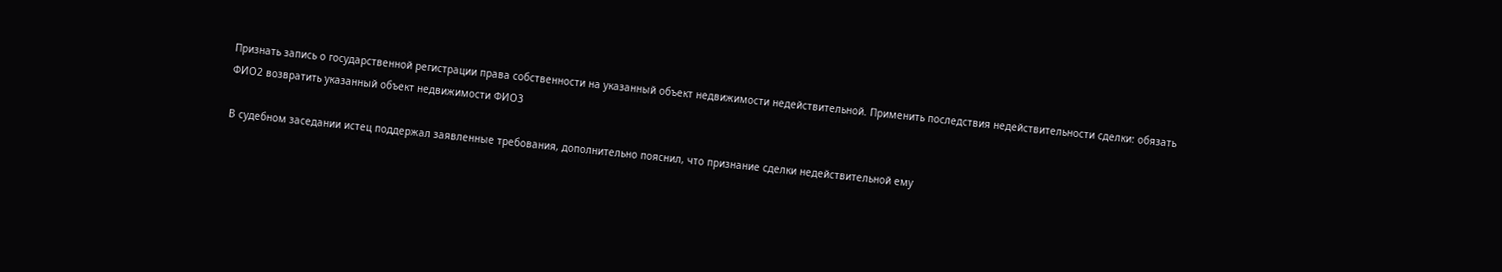Признать запись о государственной регистрации права собственности на указанный объект недвижимости недействительной. Применить последствия недействительности сделки: обязать ФИО2 возвратить указанный объект недвижимости ФИО3

В судебном заседании истец поддержал заявленные требования, дополнительно пояснил, что признание сделки недействительной ему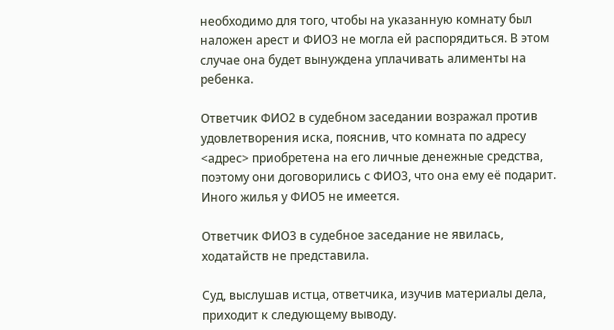необходимо для того, чтобы на указанную комнату был наложен арест и ФИО3 не могла ей распорядиться. В этом случае она будет вынуждена уплачивать алименты на ребенка.

Ответчик ФИО2 в судебном заседании возражал против удовлетворения иска, пояснив, что комната по адресу <адрес> приобретена на его личные денежные средства, поэтому они договорились с ФИО3, что она ему её подарит. Иного жилья у ФИО5 не имеется.

Ответчик ФИО3 в судебное заседание не явилась, ходатайств не представила.

Суд, выслушав истца, ответчика, изучив материалы дела, приходит к следующему выводу.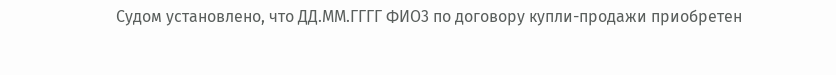Судом установлено, что ДД.ММ.ГГГГ ФИО3 по договору купли-продажи приобретен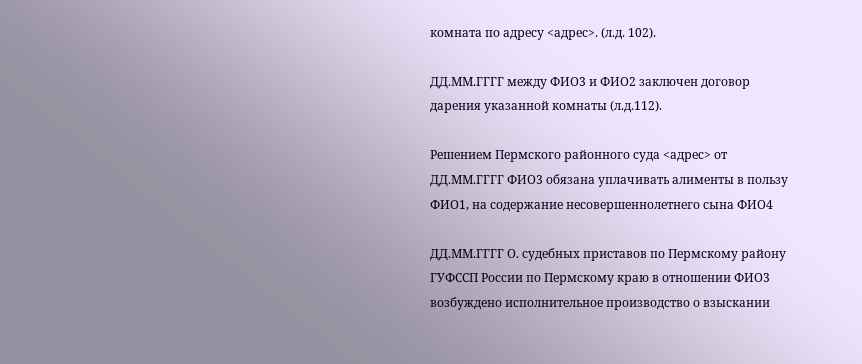комната по адресу <адрес>. (л.д. 102).

ДД.ММ.ГГГГ между ФИО3 и ФИО2 заключен договор дарения указанной комнаты (л.д.112).

Решением Пермского районного суда <адрес> от ДД.ММ.ГГГГ ФИО3 обязана уплачивать алименты в пользу ФИО1, на содержание несовершеннолетнего сына ФИО4

ДД.ММ.ГГГГ О. судебных приставов по Пермскому району ГУФССП России по Пермскому краю в отношении ФИО3 возбуждено исполнительное производство о взыскании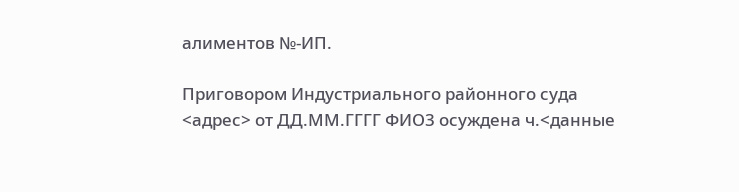алиментов №-ИП.

Приговором Индустриального районного суда <адрес> от ДД.ММ.ГГГГ ФИО3 осуждена ч.<данные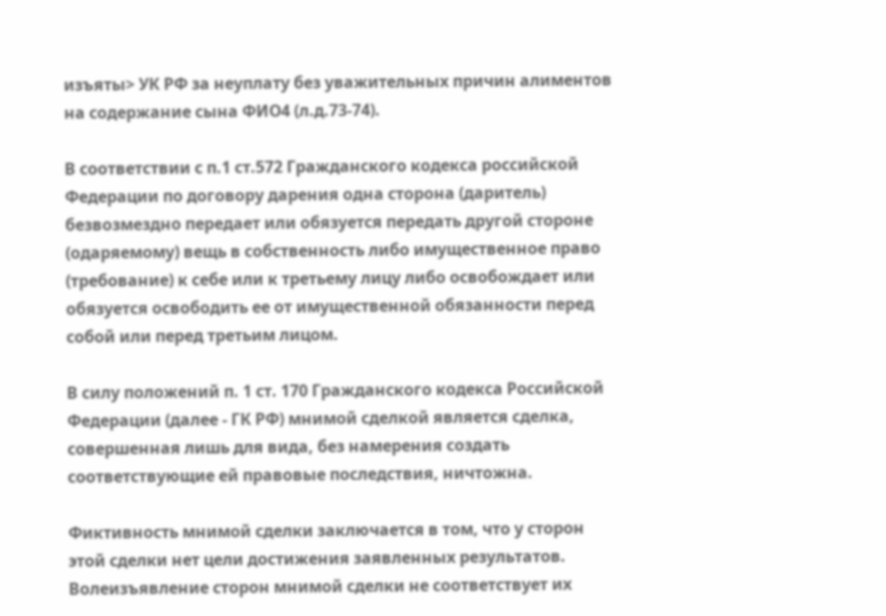изъяты> УК РФ за неуплату без уважительных причин алиментов на содержание сына ФИО4 (л.д.73-74).

В соответствии с п.1 ст.572 Гражданского кодекса российской Федерации по договору дарения одна сторона (даритель) безвозмездно передает или обязуется передать другой стороне (одаряемому) вещь в собственность либо имущественное право (требование) к себе или к третьему лицу либо освобождает или обязуется освободить ее от имущественной обязанности перед собой или перед третьим лицом.

В силу положений п. 1 ст. 170 Гражданского кодекса Российской Федерации (далее - ГК РФ) мнимой сделкой является сделка, совершенная лишь для вида, без намерения создать соответствующие ей правовые последствия, ничтожна.

Фиктивность мнимой сделки заключается в том, что у сторон этой сделки нет цели достижения заявленных результатов. Волеизъявление сторон мнимой сделки не соответствует их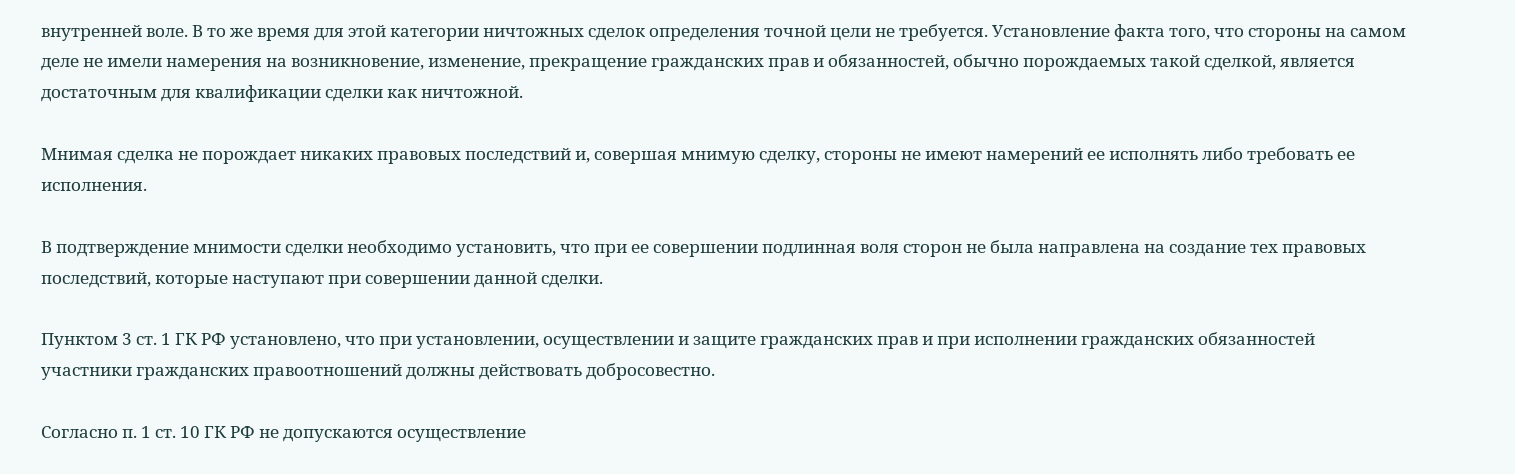внутренней воле. В то же время для этой категории ничтожных сделок определения точной цели не требуется. Установление факта того, что стороны на самом деле не имели намерения на возникновение, изменение, прекращение гражданских прав и обязанностей, обычно порождаемых такой сделкой, является достаточным для квалификации сделки как ничтожной.

Мнимая сделка не порождает никаких правовых последствий и, совершая мнимую сделку, стороны не имеют намерений ее исполнять либо требовать ее исполнения.

В подтверждение мнимости сделки необходимо установить, что при ее совершении подлинная воля сторон не была направлена на создание тех правовых последствий, которые наступают при совершении данной сделки.

Пунктом 3 ст. 1 ГК РФ установлено, что при установлении, осуществлении и защите гражданских прав и при исполнении гражданских обязанностей участники гражданских правоотношений должны действовать добросовестно.

Согласно п. 1 ст. 10 ГК РФ не допускаются осуществление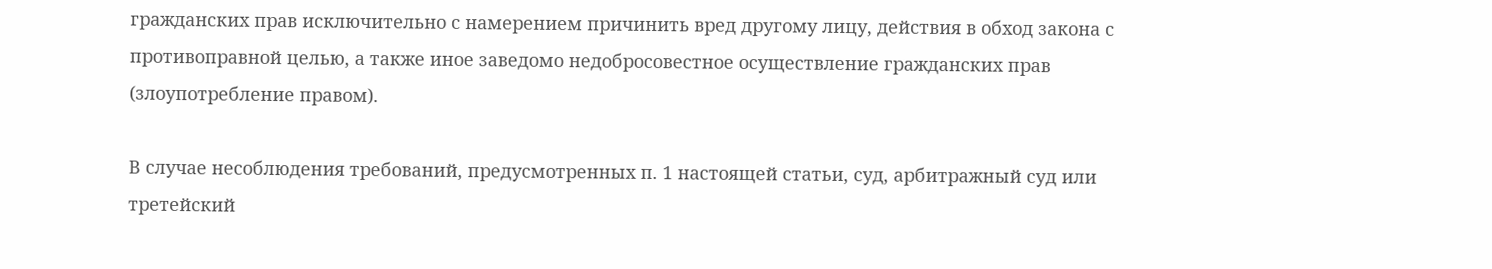гражданских прав исключительно с намерением причинить вред другому лицу, действия в обход закона с противоправной целью, а также иное заведомо недобросовестное осуществление гражданских прав (злоупотребление правом).

В случае несоблюдения требований, предусмотренных п. 1 настоящей статьи, суд, арбитражный суд или третейский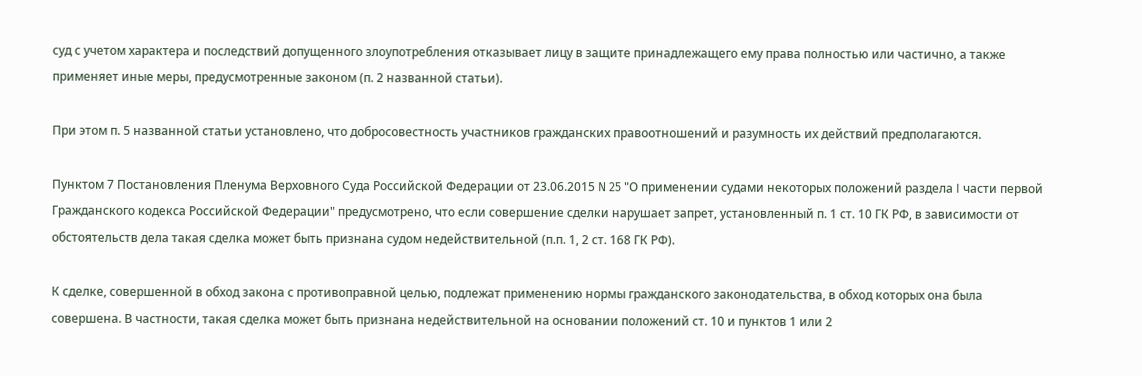суд с учетом характера и последствий допущенного злоупотребления отказывает лицу в защите принадлежащего ему права полностью или частично, а также применяет иные меры, предусмотренные законом (п. 2 названной статьи).

При этом п. 5 названной статьи установлено, что добросовестность участников гражданских правоотношений и разумность их действий предполагаются.

Пунктом 7 Постановления Пленума Верховного Суда Российской Федерации от 23.06.2015 N 25 "О применении судами некоторых положений раздела I части первой Гражданского кодекса Российской Федерации" предусмотрено, что если совершение сделки нарушает запрет, установленный п. 1 ст. 10 ГК РФ, в зависимости от обстоятельств дела такая сделка может быть признана судом недействительной (п.п. 1, 2 ст. 168 ГК РФ).

К сделке, совершенной в обход закона с противоправной целью, подлежат применению нормы гражданского законодательства, в обход которых она была совершена. В частности, такая сделка может быть признана недействительной на основании положений ст. 10 и пунктов 1 или 2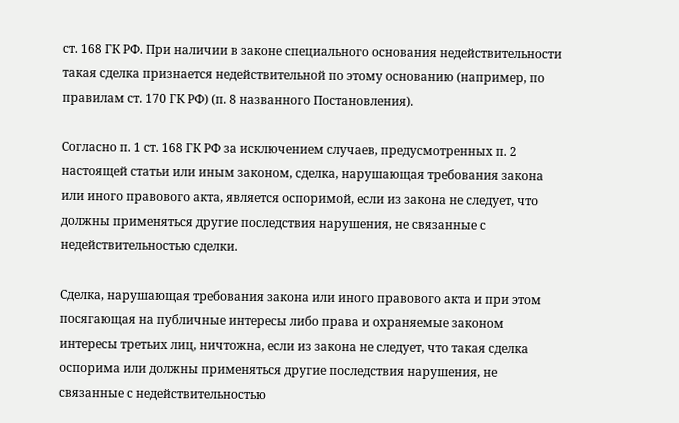ст. 168 ГК РФ. При наличии в законе специального основания недействительности такая сделка признается недействительной по этому основанию (например, по правилам ст. 170 ГК РФ) (п. 8 названного Постановления).

Согласно п. 1 ст. 168 ГК РФ за исключением случаев, предусмотренных п. 2 настоящей статьи или иным законом, сделка, нарушающая требования закона или иного правового акта, является оспоримой, если из закона не следует, что должны применяться другие последствия нарушения, не связанные с недействительностью сделки.

Сделка, нарушающая требования закона или иного правового акта и при этом посягающая на публичные интересы либо права и охраняемые законом интересы третьих лиц, ничтожна, если из закона не следует, что такая сделка оспорима или должны применяться другие последствия нарушения, не связанные с недействительностью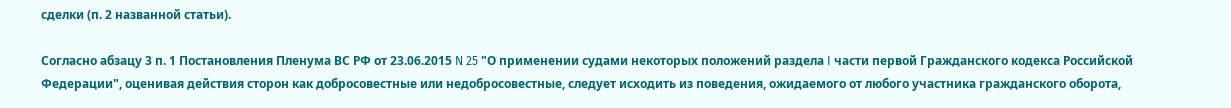сделки (п. 2 названной статьи).

Согласно абзацу 3 п. 1 Постановления Пленума ВС РФ от 23.06.2015 N 25 "О применении судами некоторых положений раздела I части первой Гражданского кодекса Российской Федерации", оценивая действия сторон как добросовестные или недобросовестные, следует исходить из поведения, ожидаемого от любого участника гражданского оборота,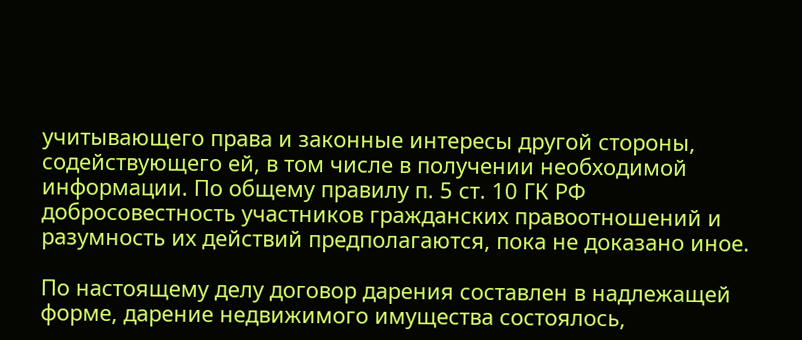учитывающего права и законные интересы другой стороны, содействующего ей, в том числе в получении необходимой информации. По общему правилу п. 5 ст. 10 ГК РФ добросовестность участников гражданских правоотношений и разумность их действий предполагаются, пока не доказано иное.

По настоящему делу договор дарения составлен в надлежащей форме, дарение недвижимого имущества состоялось,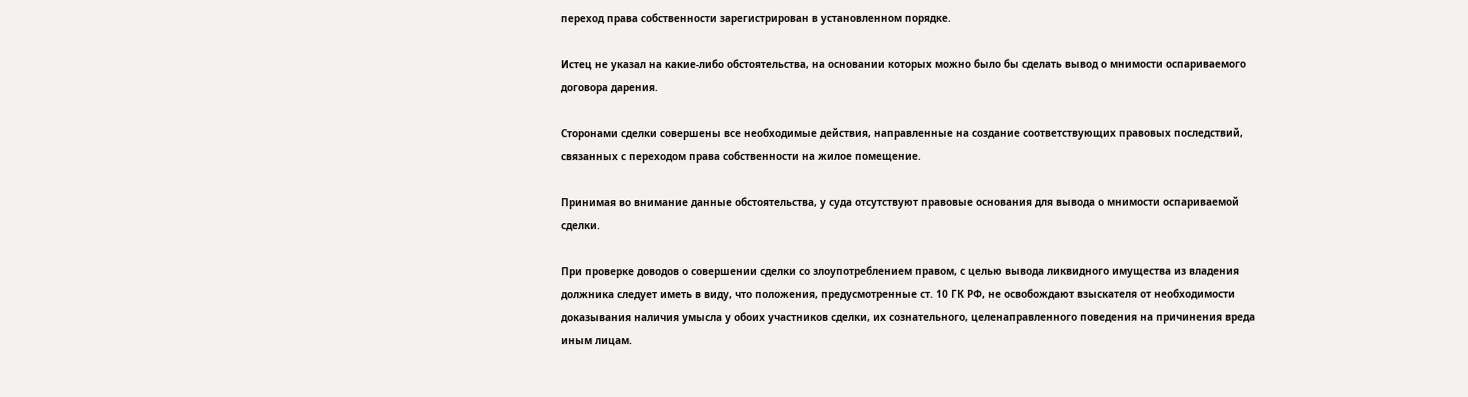переход права собственности зарегистрирован в установленном порядке.

Истец не указал на какие-либо обстоятельства, на основании которых можно было бы сделать вывод о мнимости оспариваемого договора дарения.

Сторонами сделки совершены все необходимые действия, направленные на создание соответствующих правовых последствий, связанных с переходом права собственности на жилое помещение.

Принимая во внимание данные обстоятельства, у суда отсутствуют правовые основания для вывода о мнимости оспариваемой сделки.

При проверке доводов о совершении сделки со злоупотреблением правом, с целью вывода ликвидного имущества из владения должника следует иметь в виду, что положения, предусмотренные ст. 10 ГК РФ, не освобождают взыскателя от необходимости доказывания наличия умысла у обоих участников сделки, их сознательного, целенаправленного поведения на причинения вреда иным лицам.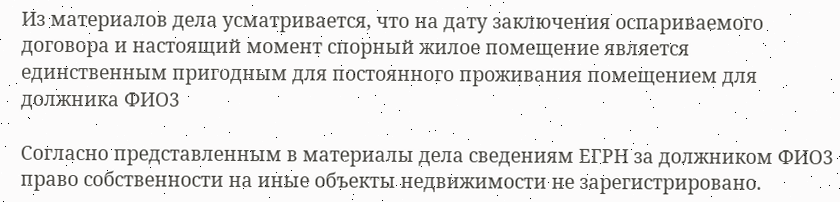Из материалов дела усматривается, что на дату заключения оспариваемого договора и настоящий момент спорный жилое помещение является единственным пригодным для постоянного проживания помещением для должника ФИО3

Согласно представленным в материалы дела сведениям ЕГРН за должником ФИО3 право собственности на иные объекты недвижимости не зарегистрировано.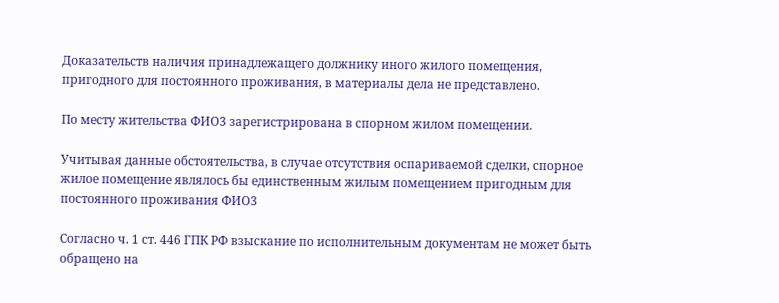Доказательств наличия принадлежащего должнику иного жилого помещения, пригодного для постоянного проживания, в материалы дела не представлено.

По месту жительства ФИО3 зарегистрирована в спорном жилом помещении.

Учитывая данные обстоятельства, в случае отсутствия оспариваемой сделки, спорное жилое помещение являлось бы единственным жилым помещением пригодным для постоянного проживания ФИО3

Согласно ч. 1 ст. 446 ГПК РФ взыскание по исполнительным документам не может быть обращено на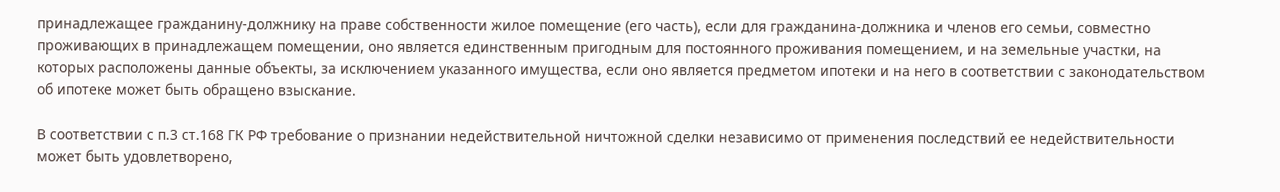принадлежащее гражданину-должнику на праве собственности жилое помещение (его часть), если для гражданина-должника и членов его семьи, совместно проживающих в принадлежащем помещении, оно является единственным пригодным для постоянного проживания помещением, и на земельные участки, на которых расположены данные объекты, за исключением указанного имущества, если оно является предметом ипотеки и на него в соответствии с законодательством об ипотеке может быть обращено взыскание.

В соответствии с п.3 ст.168 ГК РФ требование о признании недействительной ничтожной сделки независимо от применения последствий ее недействительности может быть удовлетворено,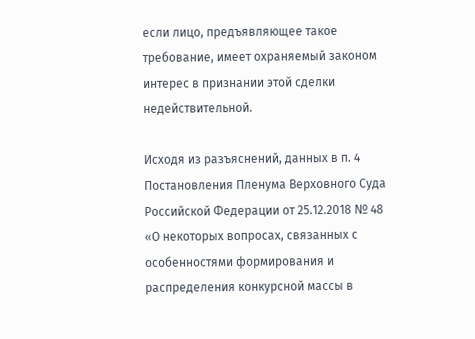если лицо, предъявляющее такое требование, имеет охраняемый законом интерес в признании этой сделки недействительной.

Исходя из разъяснений, данных в п. 4 Постановления Пленума Верховного Суда Российской Федерации от 25.12.2018 № 48 «О некоторых вопросах, связанных с особенностями формирования и распределения конкурсной массы в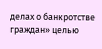делах о банкротстве граждан» целью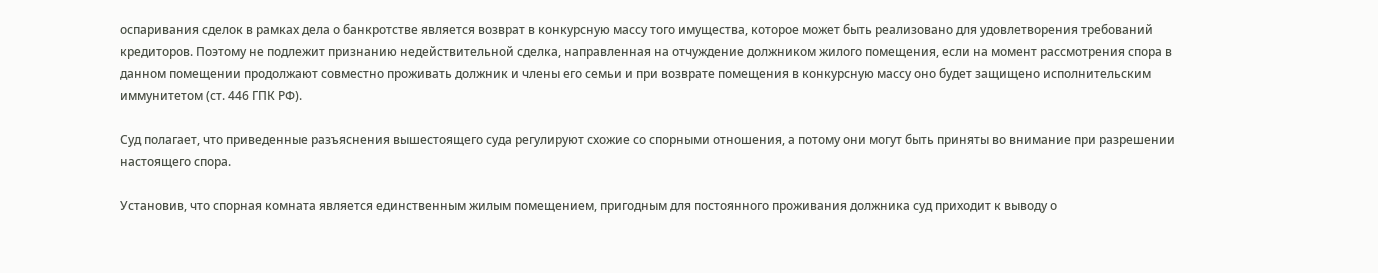оспаривания сделок в рамках дела о банкротстве является возврат в конкурсную массу того имущества, которое может быть реализовано для удовлетворения требований кредиторов. Поэтому не подлежит признанию недействительной сделка, направленная на отчуждение должником жилого помещения, если на момент рассмотрения спора в данном помещении продолжают совместно проживать должник и члены его семьи и при возврате помещения в конкурсную массу оно будет защищено исполнительским иммунитетом (ст. 446 ГПК РФ).

Суд полагает, что приведенные разъяснения вышестоящего суда регулируют схожие со спорными отношения, а потому они могут быть приняты во внимание при разрешении настоящего спора.

Установив, что спорная комната является единственным жилым помещением, пригодным для постоянного проживания должника суд приходит к выводу о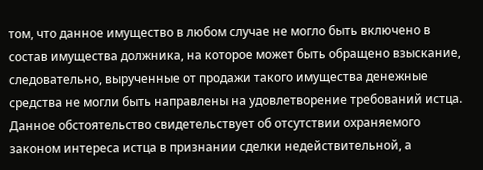том, что данное имущество в любом случае не могло быть включено в состав имущества должника, на которое может быть обращено взыскание, следовательно, вырученные от продажи такого имущества денежные средства не могли быть направлены на удовлетворение требований истца. Данное обстоятельство свидетельствует об отсутствии охраняемого законом интереса истца в признании сделки недействительной, а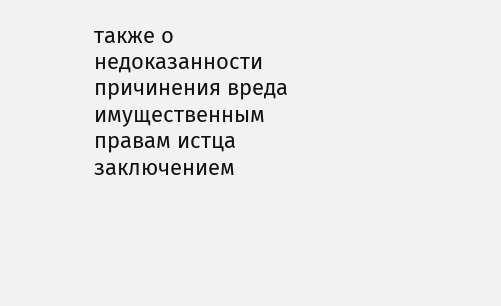также о недоказанности причинения вреда имущественным правам истца заключением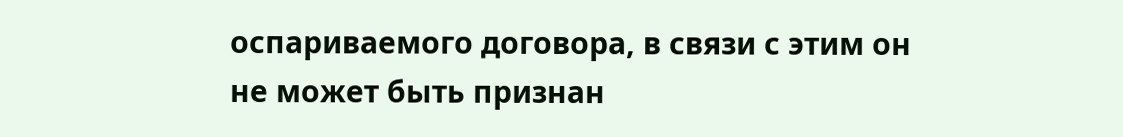оспариваемого договора, в связи с этим он не может быть признан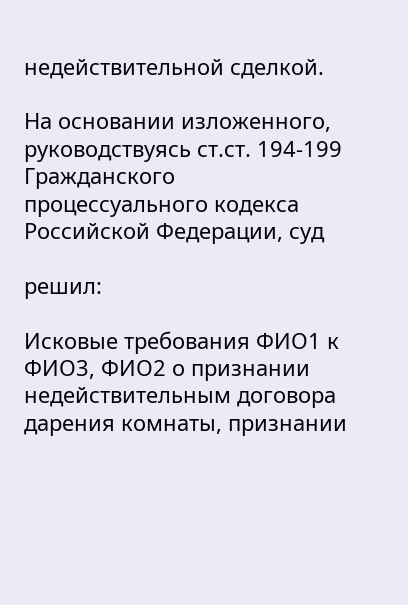недействительной сделкой.

На основании изложенного, руководствуясь ст.ст. 194-199 Гражданского процессуального кодекса Российской Федерации, суд

решил:

Исковые требования ФИО1 к ФИО3, ФИО2 о признании недействительным договора дарения комнаты, признании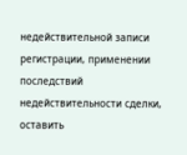недействительной записи регистрации, применении последствий недействительности сделки, оставить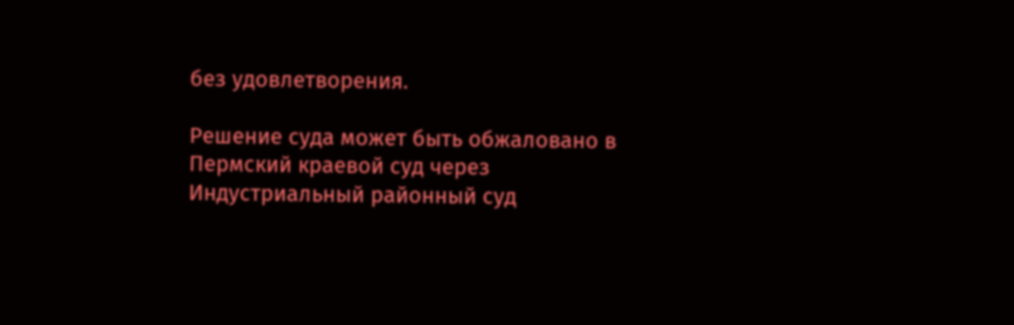без удовлетворения.

Решение суда может быть обжаловано в Пермский краевой суд через Индустриальный районный суд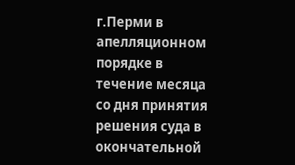г.Перми в апелляционном порядке в течение месяца со дня принятия решения суда в окончательной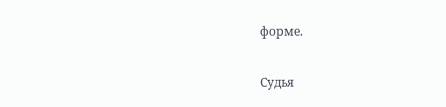форме.

Судья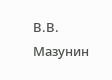В.В. Мазунин